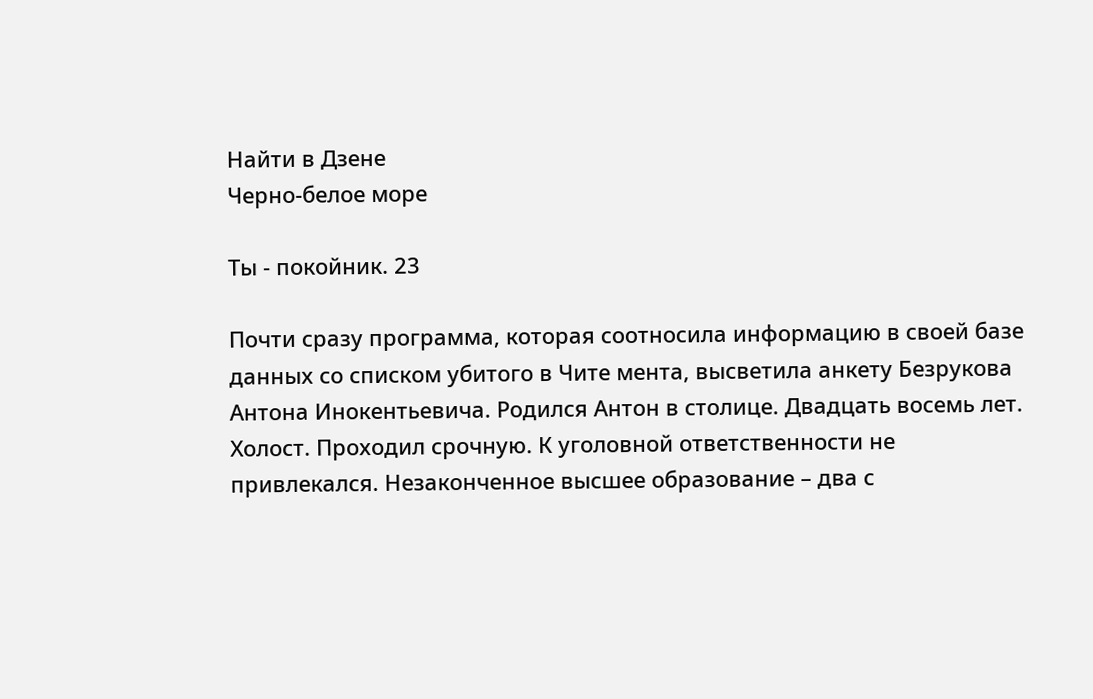Найти в Дзене
Черно-белое море

Ты - покойник. 23

Почти сразу программа, которая соотносила информацию в своей базе данных со списком убитого в Чите мента, высветила анкету Безрукова Антона Инокентьевича. Родился Антон в столице. Двадцать восемь лет. Холост. Проходил срочную. К уголовной ответственности не привлекался. Незаконченное высшее образование – два с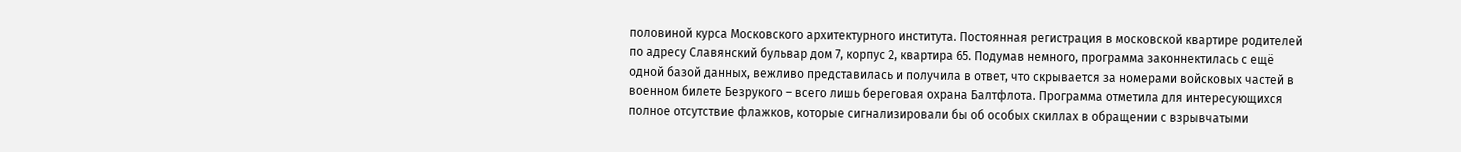половиной курса Московского архитектурного института. Постоянная регистрация в московской квартире родителей по адресу Славянский бульвар дом 7, корпус 2, квартира 65. Подумав немного, программа законнектилась с ещё одной базой данных, вежливо представилась и получила в ответ, что скрывается за номерами войсковых частей в военном билете Безрукого – всего лишь береговая охрана Балтфлота. Программа отметила для интересующихся полное отсутствие флажков, которые сигнализировали бы об особых скиллах в обращении с взрывчатыми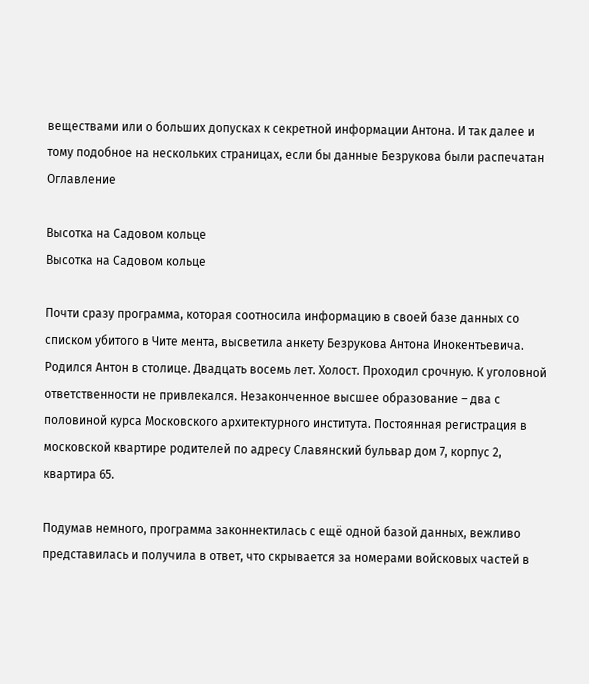веществами или о больших допусках к секретной информации Антона. И так далее и тому подобное на нескольких страницах, если бы данные Безрукова были распечатан
Оглавление

Высотка на Садовом кольце
Высотка на Садовом кольце

Почти сразу программа, которая соотносила информацию в своей базе данных со списком убитого в Чите мента, высветила анкету Безрукова Антона Инокентьевича. Родился Антон в столице. Двадцать восемь лет. Холост. Проходил срочную. К уголовной ответственности не привлекался. Незаконченное высшее образование – два с половиной курса Московского архитектурного института. Постоянная регистрация в московской квартире родителей по адресу Славянский бульвар дом 7, корпус 2, квартира 65.

Подумав немного, программа законнектилась с ещё одной базой данных, вежливо представилась и получила в ответ, что скрывается за номерами войсковых частей в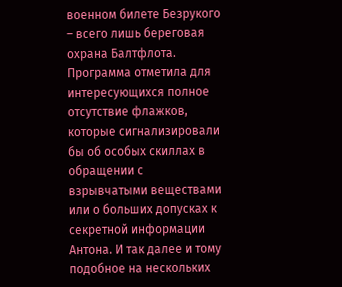военном билете Безрукого – всего лишь береговая охрана Балтфлота. Программа отметила для интересующихся полное отсутствие флажков, которые сигнализировали бы об особых скиллах в обращении с взрывчатыми веществами или о больших допусках к секретной информации Антона. И так далее и тому подобное на нескольких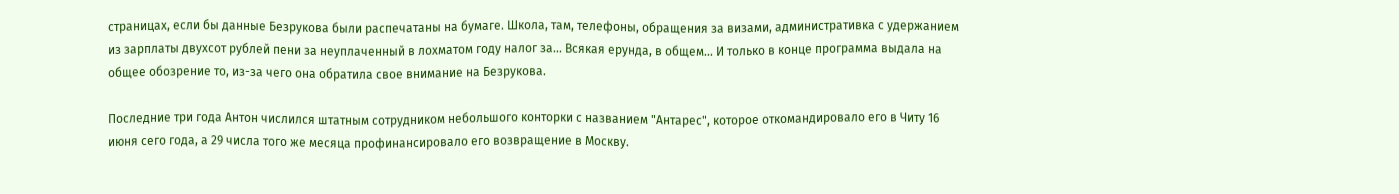страницах, если бы данные Безрукова были распечатаны на бумаге. Школа, там, телефоны, обращения за визами, административка с удержанием из зарплаты двухсот рублей пени за неуплаченный в лохматом году налог за... Всякая ерунда, в общем... И только в конце программа выдала на общее обозрение то, из-за чего она обратила свое внимание на Безрукова.

Последние три года Антон числился штатным сотрудником небольшого конторки с названием "Антарес", которое откомандировало его в Читу 16 июня сего года, а 29 числа того же месяца профинансировало его возвращение в Москву.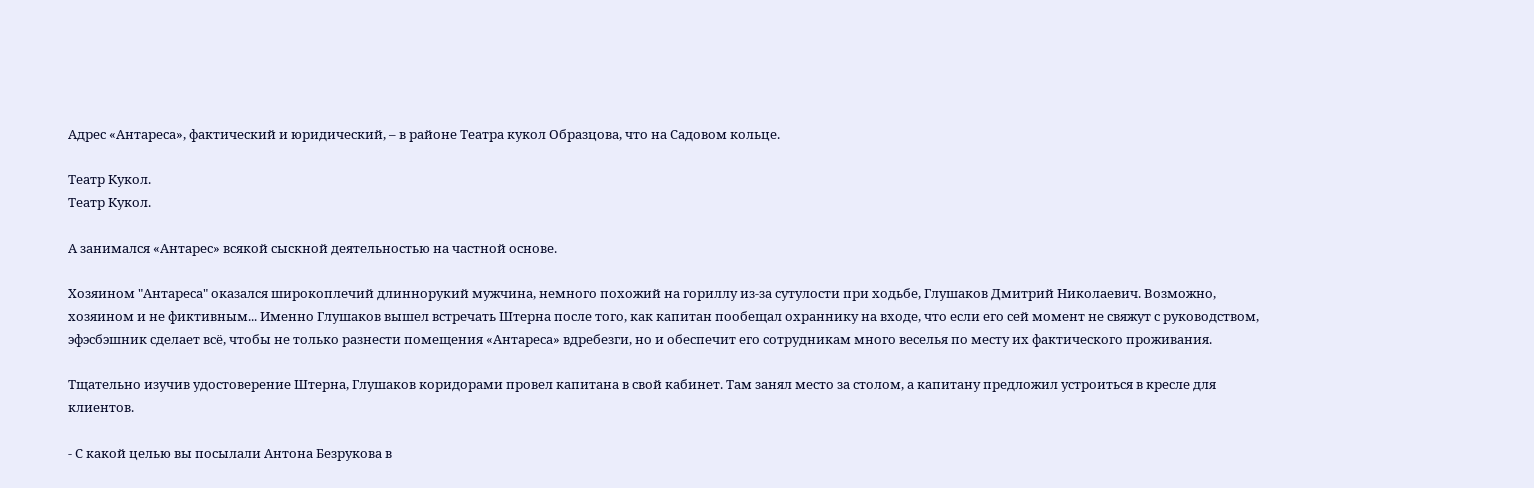Адрес «Антареса», фактический и юридический, – в районе Театра кукол Образцова, что на Садовом кольце.

Театр Кукол.
Театр Кукол.

А занимался «Антарес» всякой сыскной деятельностью на частной основе.

Хозяином "Антареса" оказался широкоплечий длиннорукий мужчина, немного похожий на гориллу из-за сутулости при ходьбе, Глушаков Дмитрий Николаевич. Возможно, хозяином и не фиктивным... Именно Глушаков вышел встречать Штерна после того, как капитан пообещал охраннику на входе, что если его сей момент не свяжут с руководством, эфэсбэшник сделает всё, чтобы не только разнести помещения «Антареса» вдребезги, но и обеспечит его сотрудникам много веселья по месту их фактического проживания.

Тщательно изучив удостоверение Штерна, Глушаков коридорами провел капитана в свой кабинет. Там занял место за столом, а капитану предложил устроиться в кресле для клиентов.

- С какой целью вы посылали Антона Безрукова в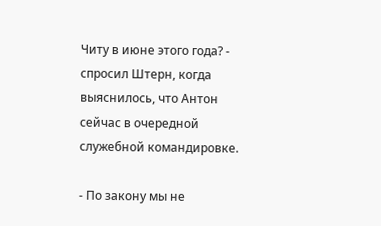Читу в июне этого года? - спросил Штерн, когда выяснилось, что Антон сейчас в очередной служебной командировке.

- По закону мы не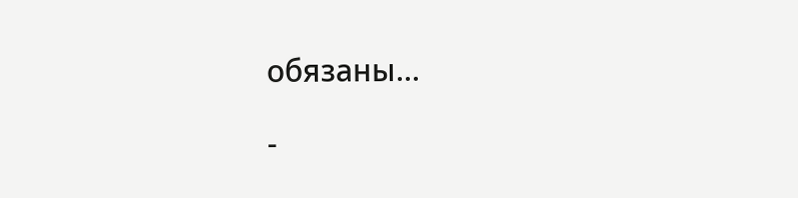обязаны...

-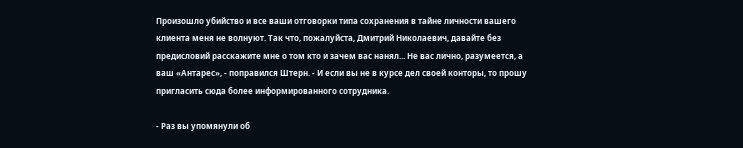Произошло убийство и все ваши отговорки типа сохранения в тайне личности вашего клиента меня не волнуют. Так что, пожалуйста, Дмитрий Николаевич, давайте без предисловий расскажите мне о том кто и зачем вас нанял... Не вас лично, разумеется, а ваш «Антарес», - поправился Штерн. - И если вы не в курсе дел своей конторы, то прошу пригласить сюда более информированного сотрудника.

- Раз вы упомянули об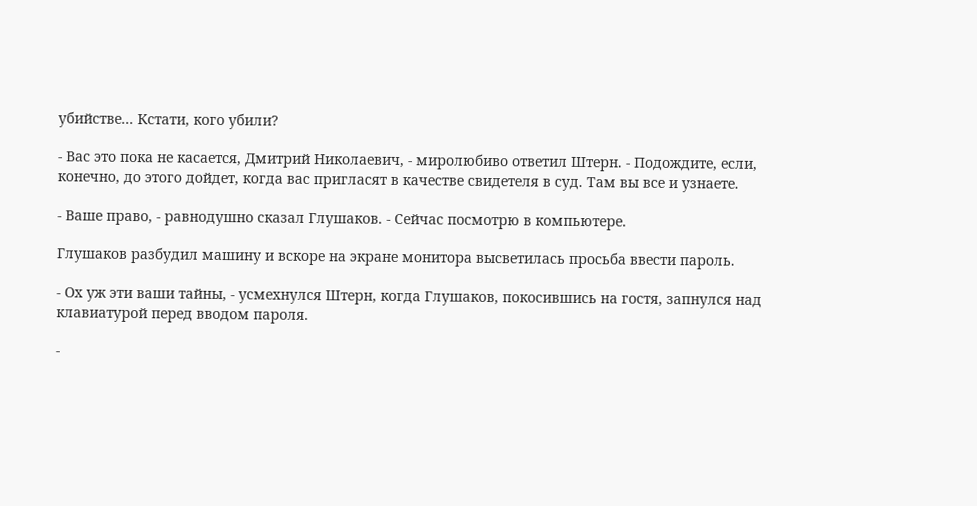убийстве... Кстати, кого убили?

- Вас это пока не касается, Дмитрий Николаевич, - миролюбиво ответил Штерн. - Подождите, если, конечно, до этого дойдет, когда вас пригласят в качестве свидетеля в суд. Там вы все и узнаете.

- Ваше право, - равнодушно сказал Глушаков. - Сейчас посмотрю в компьютере.

Глушаков разбудил машину и вскоре на экране монитора высветилась просьба ввести пароль.

- Ох уж эти ваши тайны, - усмехнулся Штерн, когда Глушаков, покосившись на гостя, запнулся над клавиатурой перед вводом пароля.

-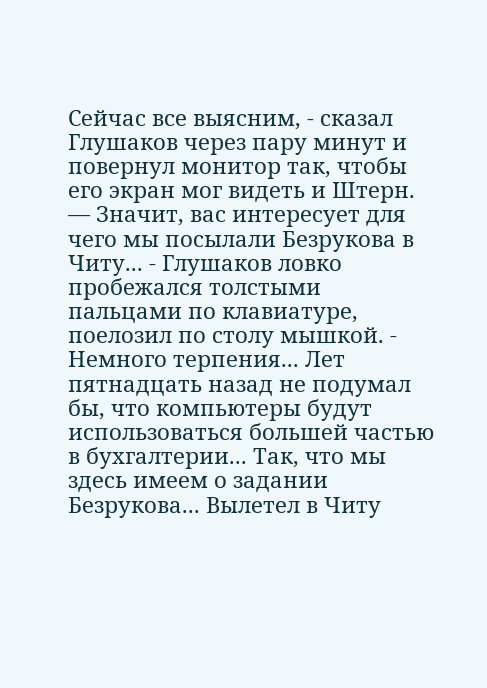Сейчас все выясним, - сказал Глушаков через пару минут и повернул монитор так, чтобы его экран мог видеть и Штерн. — Значит, вас интересует для чего мы посылали Безрукова в Читу... - Глушаков ловко пробежался толстыми пальцами по клавиатуре, поелозил по столу мышкой. - Немного терпения... Лет пятнадцать назад не подумал бы, что компьютеры будут использоваться большей частью в бухгалтерии... Так, что мы здесь имеем о задании Безрукова... Вылетел в Читу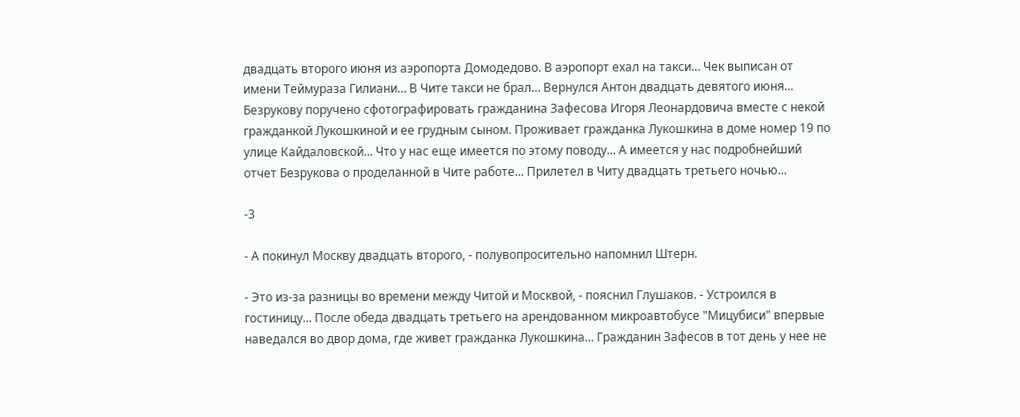двадцать второго июня из аэропорта Домодедово. В аэропорт ехал на такси… Чек выписан от имени Теймураза Гилиани… В Чите такси не брал… Вернулся Антон двадцать девятого июня... Безрукову поручено сфотографировать гражданина Зафесова Игоря Леонардовича вместе с некой гражданкой Лукошкиной и ее грудным сыном. Проживает гражданка Лукошкина в доме номер 19 по улице Кайдаловской... Что у нас еще имеется по этому поводу... А имеется у нас подробнейший отчет Безрукова о проделанной в Чите работе... Прилетел в Читу двадцать третьего ночью...

-3

- А покинул Москву двадцать второго, - полувопросительно напомнил Штерн.

- Это из-за разницы во времени между Читой и Москвой, - пояснил Глушаков. - Устроился в гостиницу... После обеда двадцать третьего на арендованном микроавтобусе "Мицубиси" впервые наведался во двор дома, где живет гражданка Лукошкина... Гражданин Зафесов в тот день у нее не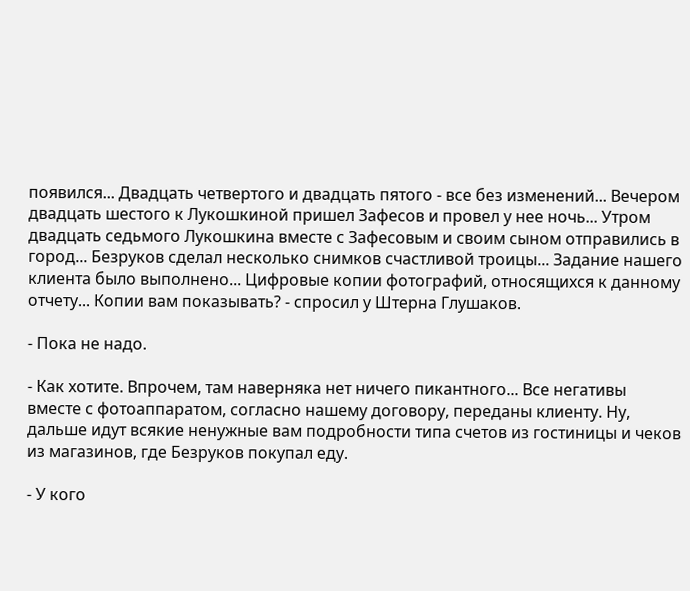появился... Двадцать четвертого и двадцать пятого - все без изменений... Вечером двадцать шестого к Лукошкиной пришел Зафесов и провел у нее ночь... Утром двадцать седьмого Лукошкина вместе с Зафесовым и своим сыном отправились в город... Безруков сделал несколько снимков счастливой троицы... Задание нашего клиента было выполнено... Цифровые копии фотографий, относящихся к данному отчету... Копии вам показывать? - спросил у Штерна Глушаков.

- Пока не надо.

- Как хотите. Впрочем, там наверняка нет ничего пикантного... Все негативы вместе с фотоаппаратом, согласно нашему договору, переданы клиенту. Ну, дальше идут всякие ненужные вам подробности типа счетов из гостиницы и чеков из магазинов, где Безруков покупал еду.

- У кого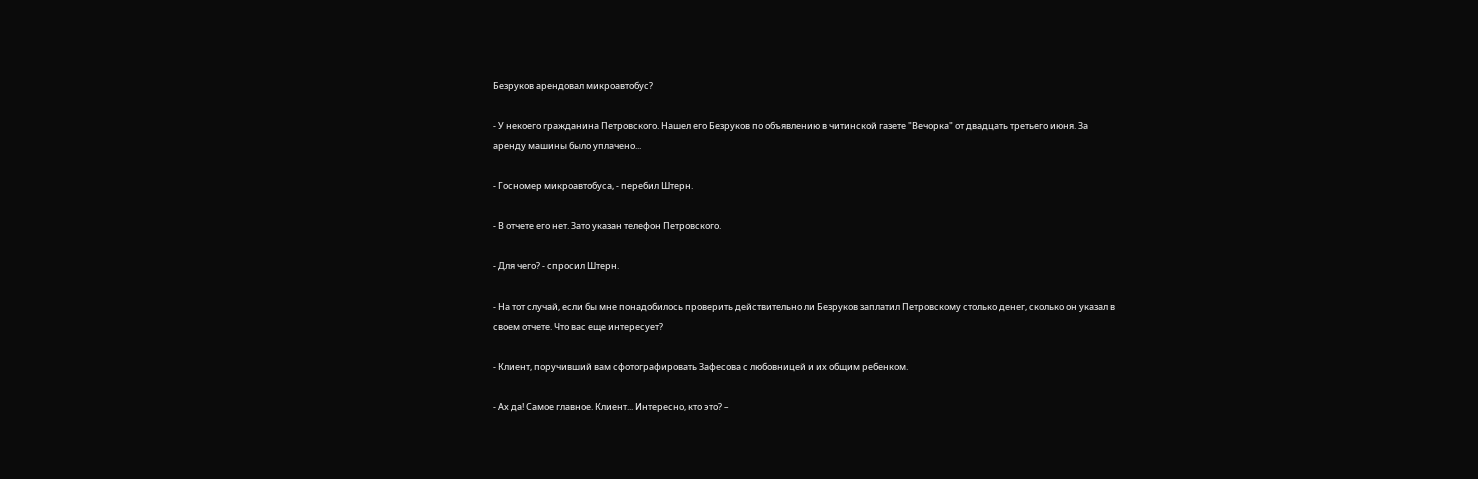Безруков арендовал микроавтобус?

- У некоего гражданина Петровского. Нашел его Безруков по объявлению в читинской газете "Вечорка" от двадцать третьего июня. За аренду машины было уплачено...

- Госномер микроавтобуса, - перебил Штерн.

- В отчете его нет. Зато указан телефон Петровского.

- Для чего? - спросил Штерн.

- На тот случай, если бы мне понадобилось проверить действительно ли Безруков заплатил Петровскому столько денег, сколько он указал в своем отчете. Что вас еще интересует?

- Клиент, поручивший вам сфотографировать Зафесова с любовницей и их общим ребенком.

- Ах да! Самое главное. Клиент... Интересно, кто это? –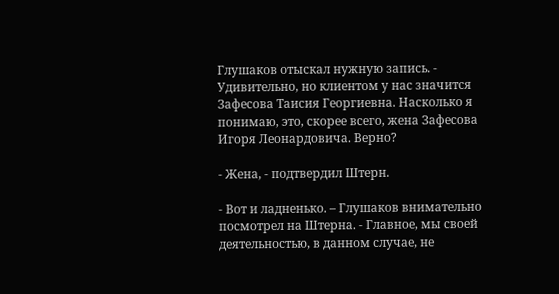Глушаков отыскал нужную запись. - Удивительно, но клиентом у нас значится Зафесова Таисия Георгиевна. Насколько я понимаю, это, скорее всего, жена Зафесова Игоря Леонардовича. Верно?

- Жена, - подтвердил Штерн.

- Вот и ладненько. – Глушаков внимательно посмотрел на Штерна. - Главное, мы своей деятельностью, в данном случае, не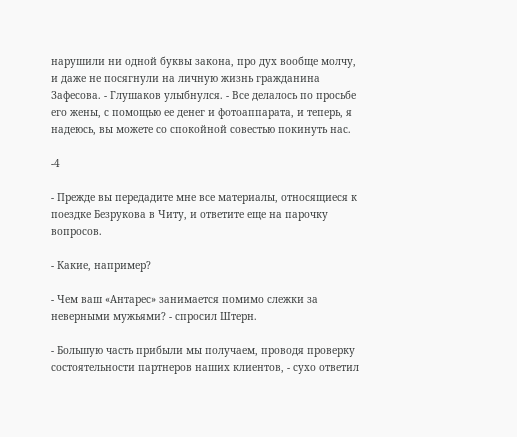нарушили ни одной буквы закона, про дух вообще молчу, и даже не посягнули на личную жизнь гражданина Зафесова. - Глушаков улыбнулся. - Все делалось по просьбе его жены, с помощью ее денег и фотоаппарата, и теперь, я надеюсь, вы можете со спокойной совестью покинуть нас.

-4

- Прежде вы передадите мне все материалы, относящиеся к поездке Безрукова в Читу, и ответите еще на парочку вопросов.

- Какие, например?

- Чем ваш «Антарес» занимается помимо слежки за неверными мужьями? - спросил Штерн.

- Большую часть прибыли мы получаем, проводя проверку состоятельности партнеров наших клиентов, - сухо ответил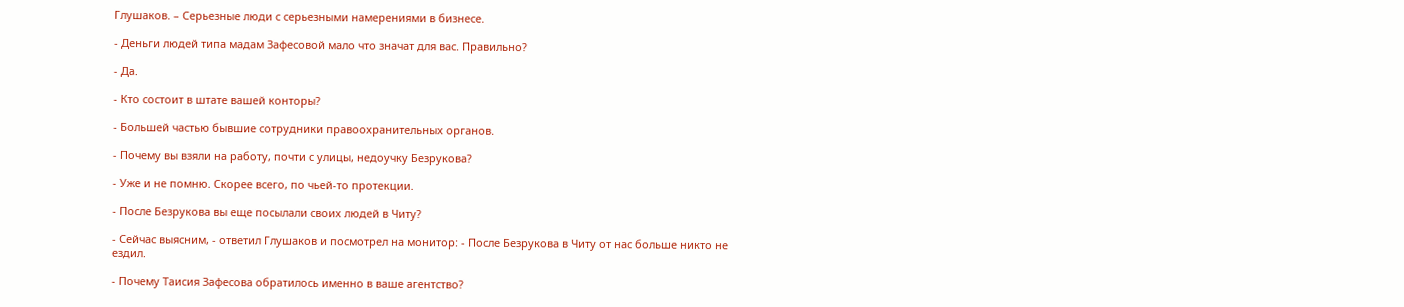Глушаков. – Серьезные люди с серьезными намерениями в бизнесе.

- Деньги людей типа мадам Зафесовой мало что значат для вас. Правильно?

- Да.

- Кто состоит в штате вашей конторы?

- Большей частью бывшие сотрудники правоохранительных органов.

- Почему вы взяли на работу, почти с улицы, недоучку Безрукова?

- Уже и не помню. Скорее всего, по чьей-то протекции.

- После Безрукова вы еще посылали своих людей в Читу?

- Сейчас выясним, - ответил Глушаков и посмотрел на монитор: - После Безрукова в Читу от нас больше никто не ездил.

- Почему Таисия Зафесова обратилось именно в ваше агентство?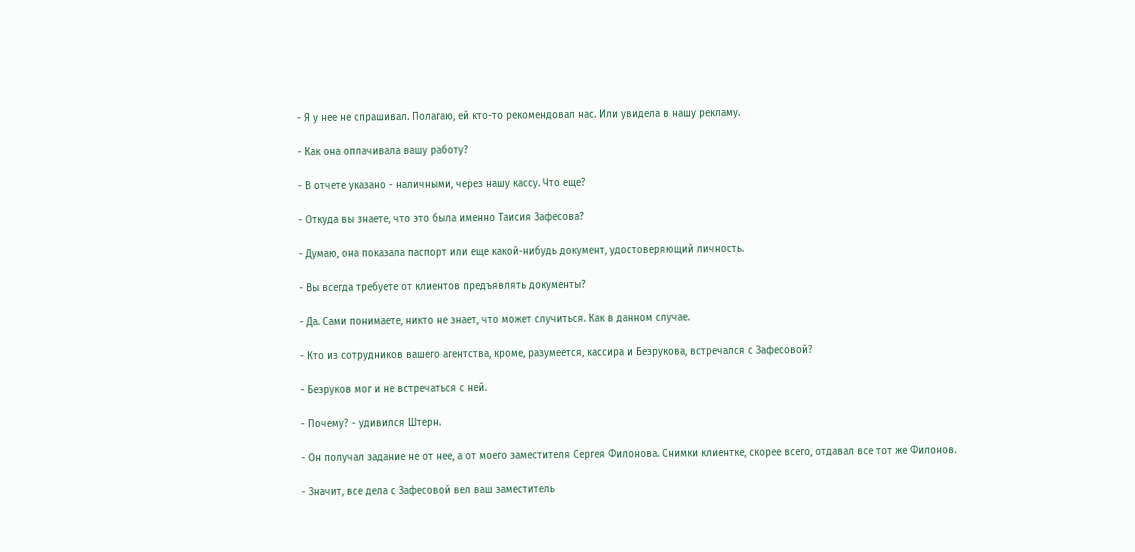- Я у нее не спрашивал. Полагаю, ей кто-то рекомендовал нас. Или увидела в нашу рекламу.

- Как она оплачивала вашу работу?

- В отчете указано - наличными, через нашу кассу. Что еще?

- Откуда вы знаете, что это была именно Таисия Зафесова?

- Думаю, она показала паспорт или еще какой-нибудь документ, удостоверяющий личность.

- Вы всегда требуете от клиентов предъявлять документы?

- Да. Сами понимаете, никто не знает, что может случиться. Как в данном случае.

- Кто из сотрудников вашего агентства, кроме, разумеется, кассира и Безрукова, встречался с Зафесовой?

- Безруков мог и не встречаться с ней.

- Почему? - удивился Штерн.

- Он получал задание не от нее, а от моего заместителя Сергея Филонова. Снимки клиентке, скорее всего, отдавал все тот же Филонов.

- Значит, все дела с Зафесовой вел ваш заместитель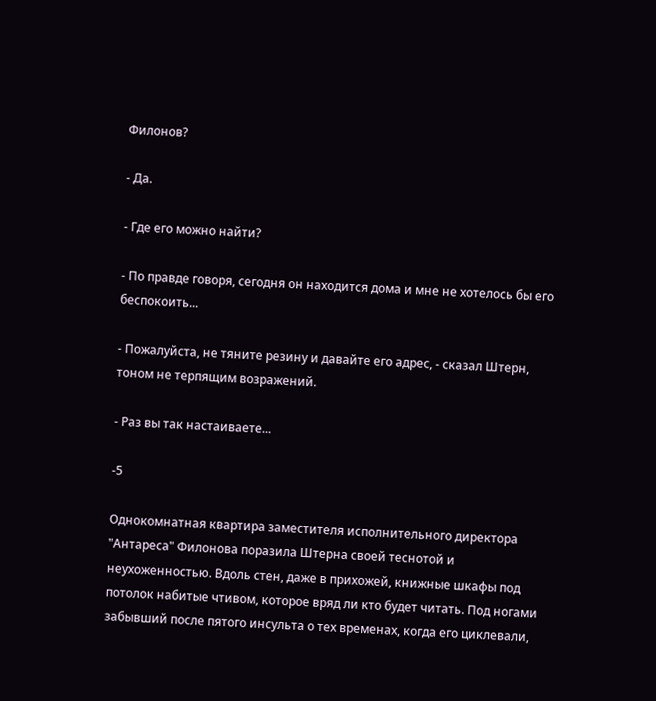Филонов?

- Да.

- Где его можно найти?

- По правде говоря, сегодня он находится дома и мне не хотелось бы его беспокоить...

- Пожалуйста, не тяните резину и давайте его адрес, - сказал Штерн, тоном не терпящим возражений.

- Раз вы так настаиваете...

-5

Однокомнатная квартира заместителя исполнительного директора "Антареса" Филонова поразила Штерна своей теснотой и неухоженностью. Вдоль стен, даже в прихожей, книжные шкафы под потолок набитые чтивом, которое вряд ли кто будет читать. Под ногами забывший после пятого инсульта о тех временах, когда его циклевали,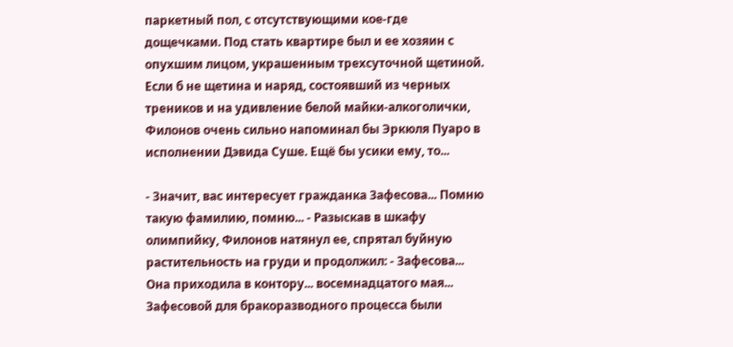паркетный пол, с отсутствующими кое-где дощечками. Под стать квартире был и ее хозяин с опухшим лицом, украшенным трехсуточной щетиной. Если б не щетина и наряд, состоявший из черных треников и на удивление белой майки-алкоголички, Филонов очень сильно напоминал бы Эркюля Пуаро в исполнении Дэвида Суше. Ещё бы усики ему, то...

- Значит, вас интересует гражданка Зафесова... Помню такую фамилию, помню... - Разыскав в шкафу олимпийку, Филонов натянул ее, спрятал буйную растительность на груди и продолжил: - Зафесова... Она приходила в контору... восемнадцатого мая... Зафесовой для бракоразводного процесса были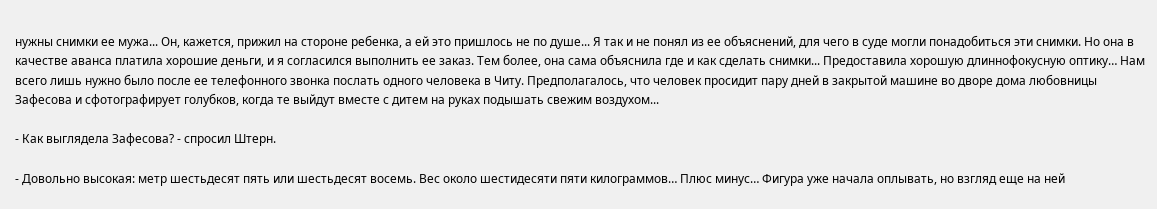нужны снимки ее мужа... Он, кажется, прижил на стороне ребенка, а ей это пришлось не по душе... Я так и не понял из ее объяснений, для чего в суде могли понадобиться эти снимки. Но она в качестве аванса платила хорошие деньги, и я согласился выполнить ее заказ. Тем более, она сама объяснила где и как сделать снимки... Предоставила хорошую длиннофокусную оптику… Нам всего лишь нужно было после ее телефонного звонка послать одного человека в Читу. Предполагалось, что человек просидит пару дней в закрытой машине во дворе дома любовницы Зафесова и сфотографирует голубков, когда те выйдут вместе с дитем на руках подышать свежим воздухом...

- Как выглядела Зафесова? - спросил Штерн.

- Довольно высокая: метр шестьдесят пять или шестьдесят восемь. Вес около шестидесяти пяти килограммов… Плюс минус… Фигура уже начала оплывать, но взгляд еще на ней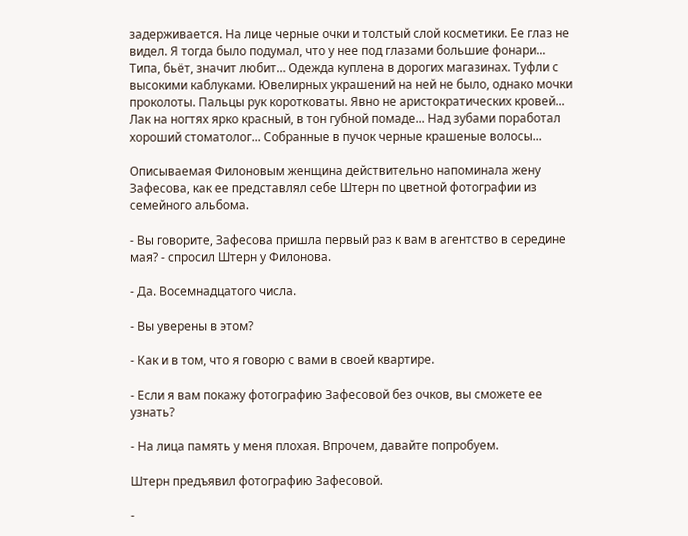задерживается. На лице черные очки и толстый слой косметики. Ее глаз не видел. Я тогда было подумал, что у нее под глазами большие фонари... Типа, бьёт, значит любит… Одежда куплена в дорогих магазинах. Туфли с высокими каблуками. Ювелирных украшений на ней не было, однако мочки проколоты. Пальцы рук коротковаты. Явно не аристократических кровей... Лак на ногтях ярко красный, в тон губной помаде... Над зубами поработал хороший стоматолог... Собранные в пучок черные крашеные волосы...

Описываемая Филоновым женщина действительно напоминала жену Зафесова, как ее представлял себе Штерн по цветной фотографии из семейного альбома.

- Вы говорите, Зафесова пришла первый раз к вам в агентство в середине мая? - спросил Штерн у Филонова.

- Да. Восемнадцатого числа.

- Вы уверены в этом?

- Как и в том, что я говорю с вами в своей квартире.

- Если я вам покажу фотографию Зафесовой без очков, вы сможете ее узнать?

- На лица память у меня плохая. Впрочем, давайте попробуем.

Штерн предъявил фотографию Зафесовой.

-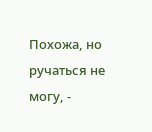Похожа, но ручаться не могу, -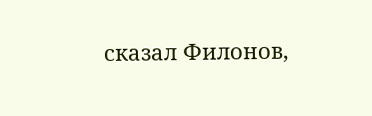сказал Филонов,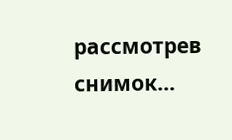рассмотрев снимок…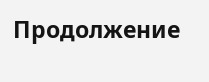Продолжение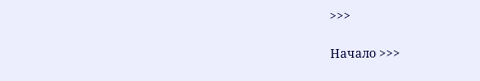>>>

Начало >>>